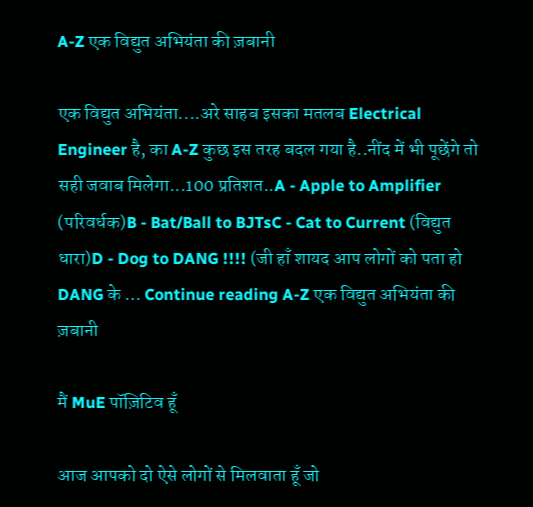A-Z एक विद्युत अभियंता की ज़बानी

एक विद्युत अभियंता....अरे साहब इसका मतलब Electrical Engineer है, का A-Z कुछ इस तरह बदल गया है..नींद में भी पूछेंगे तो सही जवाब मिलेगा...100 प्रतिशत..A - Apple to Amplifier (परिवर्धक)B - Bat/Ball to BJTsC - Cat to Current (विद्युत धारा)D - Dog to DANG !!!! (जी हाँ शायद आप लोगों को पता हो DANG के … Continue reading A-Z एक विद्युत अभियंता की ज़बानी

मैं MuE पॉज़िटिव हूँ

आज आपको दो ऐसे लोगों से मिलवाता हूँ जो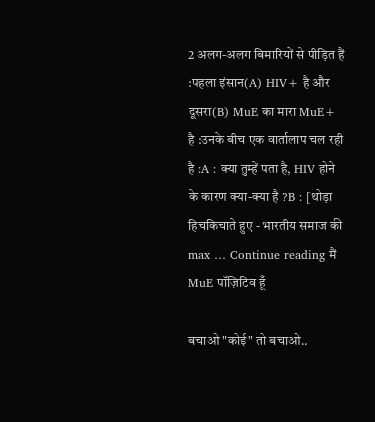2 अलग-अलग बिमारियों से पीड़ित हैं :पहला इंसान(A) HIV+ है और दूसरा(B) MuE का मारा MuE+ है :उनके बीच एक वार्तालाप चल रही है :A : क्या तुम्हें पता है, HIV होने के कारण क्या-क्या है ?B : [थोड़ा हिचकिचाते हुए - भारतीय समाज की max … Continue reading मैं MuE पॉज़िटिव हूँ

बचाओ "कोई" तो बचाओ..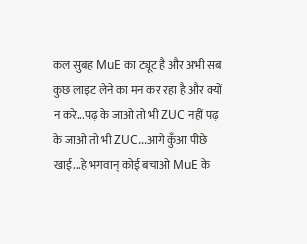कल सुबह MuE का ट्यूट है और अभी सब कुछ लाइट लेने का मन कर रहा है और क्यों न करे...पढ़ के जाओ तो भी ZUC नहीं पढ़ के जाओ तो भी ZUC...आगे कुँआ पीछे खाई...हे भगवान् कोई बचाओ MuE के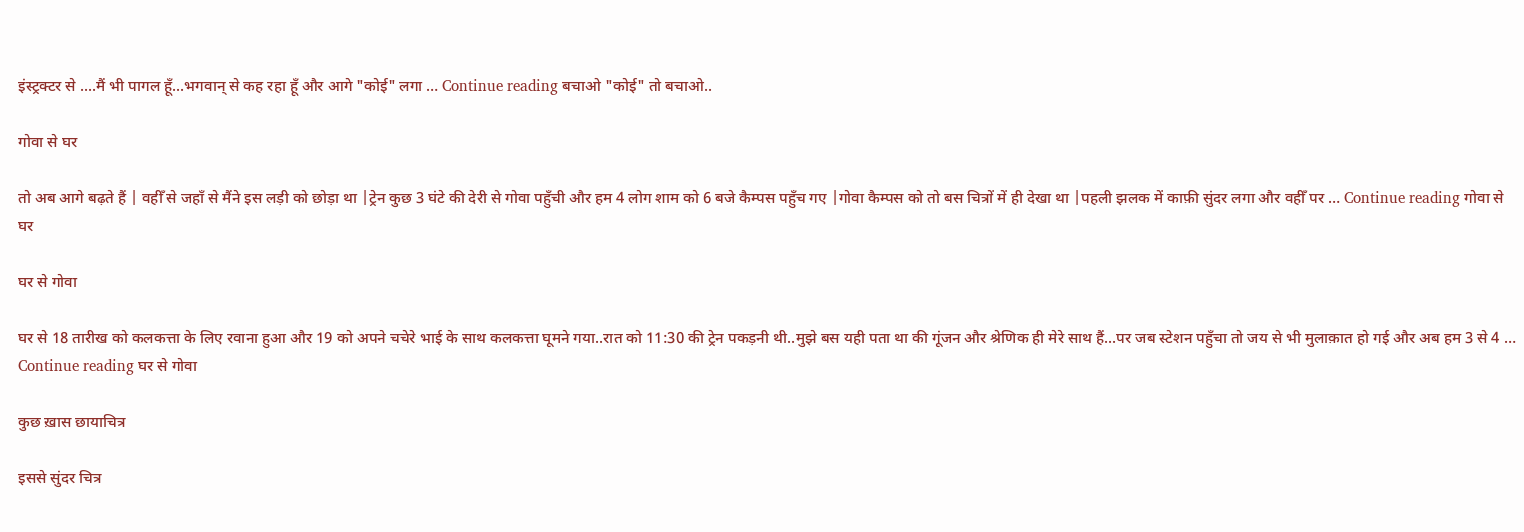इंस्ट्रक्टर से ....मैं भी पागल हूँ...भगवान् से कह रहा हूँ और आगे "कोई" लगा … Continue reading बचाओ "कोई" तो बचाओ..

गोवा से घर

तो अब आगे बढ़ते हैं | वहीँ से जहाँ से मैंने इस लड़ी को छोड़ा था |ट्रेन कुछ 3 घंटे की देरी से गोवा पहुँची और हम 4 लोग शाम को 6 बजे कैम्पस पहुँच गए |गोवा कैम्पस को तो बस चित्रों में ही देखा था |पहली झलक में काफ़ी सुंदर लगा और वहीँ पर … Continue reading गोवा से घर

घर से गोवा

घर से 18 तारीख को कलकत्ता के लिए रवाना हुआ और 19 को अपने चचेरे भाई के साथ कलकत्ता घूमने गया..रात को 11:30 की ट्रेन पकड़नी थी..मुझे बस यही पता था की गूंजन और श्रेणिक ही मेरे साथ हैं...पर जब स्टेशन पहुँचा तो जय से भी मुलाक़ात हो गई और अब हम 3 से 4 … Continue reading घर से गोवा

कुछ ख़ास छायाचित्र

इससे सुंदर चित्र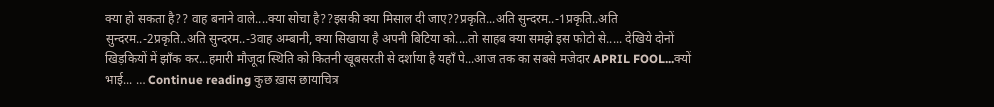क्या हो सकता है?? वाह बनाने वाले....क्या सोचा है??इसकी क्या मिसाल दी जाए??प्रकृति...अति सुन्दरम..-1प्रकृति..अति सुन्दरम..-2प्रकृति..अति सुन्दरम..-3वाह अम्बानी, क्या सिखाया है अपनी बिटिया को....तो साहब क्या समझे इस फोटो से..... देखिये दोनों खिड़कियों में झाँक कर...हमारी मौजूदा स्थिति को कितनी खूबसरती से दर्शाया है यहाँ पे...आज तक का सबसे मजेदार APRIL FOOL...क्यों भाई... … Continue reading कुछ ख़ास छायाचित्र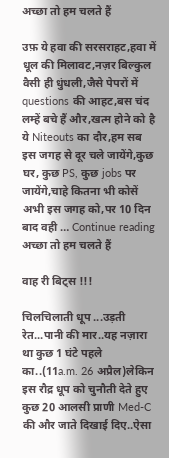अच्छा तो हम चलते हैं

उफ़ ये हवा की सरसराहट,हवा में धूल की मिलावट,नज़र बिल्कुल वैसी ही धुंधली,जैसे पेपरों में questions की आहट,बस चंद लम्हें बचे हैं और,खत्म होने को है ये Niteouts का दौर,हम सब इस जगह से दूर चले जायेंगे,कुछ घर, कुछ PS, कुछ jobs पर जायेंगे,चाहे कितना भी कोसें अभी इस जगह को,पर 10 दिन बाद वही … Continue reading अच्छा तो हम चलते हैं

वाह री बिट्स !!!

चिलचिलाती धूप ...उड़ती रेत...पानी की मार..यह नज़ारा था कुछ 1 घंटे पहले का..(11a.m. 26 अप्रैल)लेकिन इस रौद्र धूप को चुनौती देते हुए कुछ 20 आलसी प्राणी Med-C की और जाते दिखाई दिए..ऐसा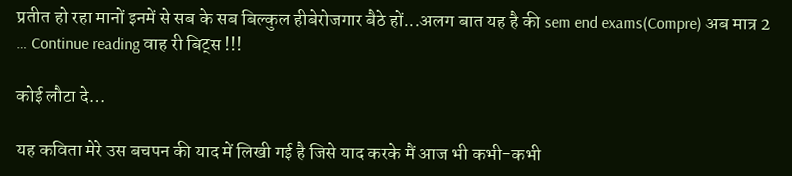प्रतीत हो रहा मानों इनमें से सब के सब बिल्कुल हीबेरोजगार बैठे हों...अलग बात यह है की sem end exams(Compre) अब मात्र 2 … Continue reading वाह री बिट्स !!!

कोई लौटा दे…

यह कविता मेरे उस बचपन की याद में लिखी गई है जिसे याद करके मैं आज भी कभी-कभी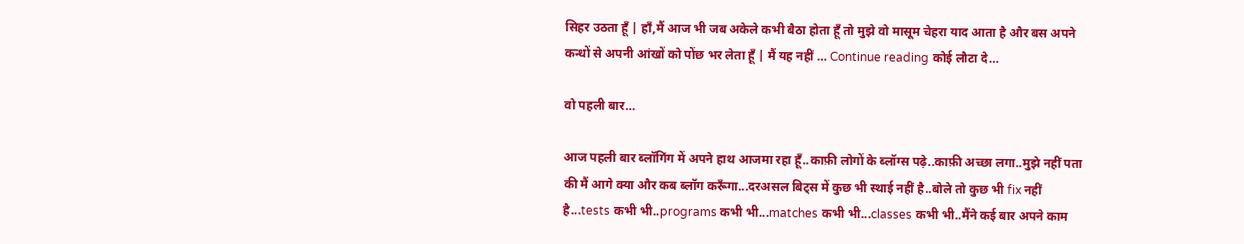सिहर उठता हूँ | हाँ,मैं आज भी जब अकेले कभी बैठा होता हूँ तो मुझे वो मासूम चेहरा याद आता है और बस अपने कन्धों से अपनी आंखों को पोंछ भर लेता हूँ | मैं यह नहीं … Continue reading कोई लौटा दे…

वो पहली बार…

आज पहली बार ब्लॉगिंग में अपने हाथ आजमा रहा हूँ..काफ़ी लोगों के ब्लॉग्स पढ़े..काफ़ी अच्छा लगा..मुझे नहीं पता की मैं आगे क्या और कब ब्लॉग करूँगा...दरअसल बिट्स में कुछ भी स्थाई नहीं है..बोले तो कुछ भी fix नहीं है...tests कभी भी..programs कभी भी...matches कभी भी...classes कभी भी..मैंने कई बार अपने काम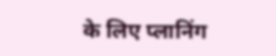के लिए प्लानिंग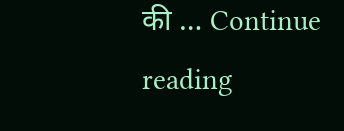की … Continue reading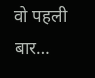वो पहली बार…